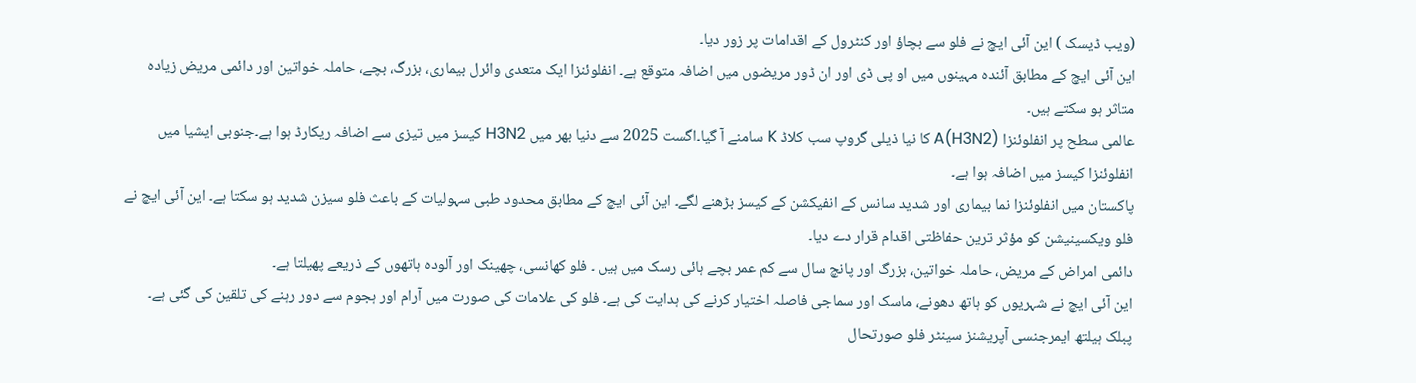(ویب ڈیسک ) این آئی ایچ نے فلو سے بچاؤ اور کنٹرول کے اقدامات پر زور دیا۔
این آئی ایچ کے مطابق آئندہ مہینوں میں او پی ڈی اور ان ڈور مریضوں میں اضافہ متوقع ہے۔ انفلوئنزا ایک متعدی وائرل بیماری، بزرگ، بچے، حاملہ خواتین اور دائمی مریض زیادہ متاثر ہو سکتے ہیں۔
عالمی سطح پر انفلوئنزا A(H3N2) کا نیا ذیلی گروپ سب کلاڈ K سامنے آ گیا۔اگست 2025 سے دنیا بھر میں H3N2 کیسز میں تیزی سے اضافہ ریکارڈ ہوا ہے۔جنوبی ایشیا میں انفلوئنزا کیسز میں اضافہ ہوا ہے۔
پاکستان میں انفلوئنزا نما بیماری اور شدید سانس کے انفیکشن کے کیسز بڑھنے لگے۔ این آئی ایچ کے مطابق محدود طبی سہولیات کے باعث فلو سیزن شدید ہو سکتا ہے۔ این آئی ایچ نے فلو ویکسینیشن کو مؤثر ترین حفاظتی اقدام قرار دے دیا۔
دائمی امراض کے مریض، حاملہ خواتین، بزرگ اور پانچ سال سے کم عمر بچے ہائی رسک میں ہیں ۔ فلو کھانسی، چھینک اور آلودہ ہاتھوں کے ذریعے پھیلتا ہے۔
این آئی ایچ نے شہریوں کو ہاتھ دھونے، ماسک اور سماجی فاصلہ اختیار کرنے کی ہدایت کی ہے۔ فلو کی علامات کی صورت میں آرام اور ہجوم سے دور رہنے کی تلقین کی گئی ہے۔
پبلک ہیلتھ ایمرجنسی آپریشنز سینٹر فلو صورتحال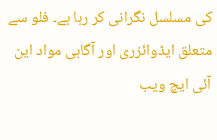کی مسلسل نگرانی کر رہا ہے۔ فلو سے متعلق ایڈوائزری اور آگاہی مواد این آئی ایچ ویب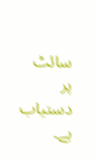سائٹ پر دستیاب ہے۔